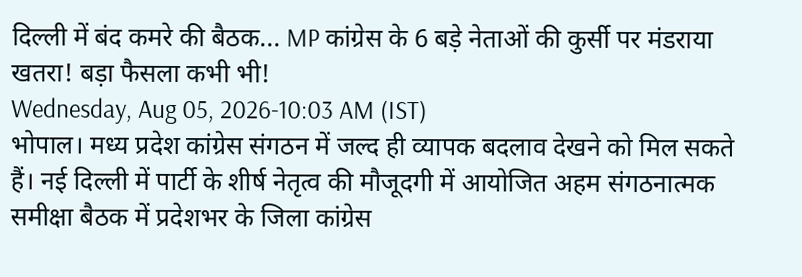दिल्ली में बंद कमरे की बैठक... MP कांग्रेस के 6 बड़े नेताओं की कुर्सी पर मंडराया खतरा! बड़ा फैसला कभी भी!
Wednesday, Aug 05, 2026-10:03 AM (IST)
भोपाल। मध्य प्रदेश कांग्रेस संगठन में जल्द ही व्यापक बदलाव देखने को मिल सकते हैं। नई दिल्ली में पार्टी के शीर्ष नेतृत्व की मौजूदगी में आयोजित अहम संगठनात्मक समीक्षा बैठक में प्रदेशभर के जिला कांग्रेस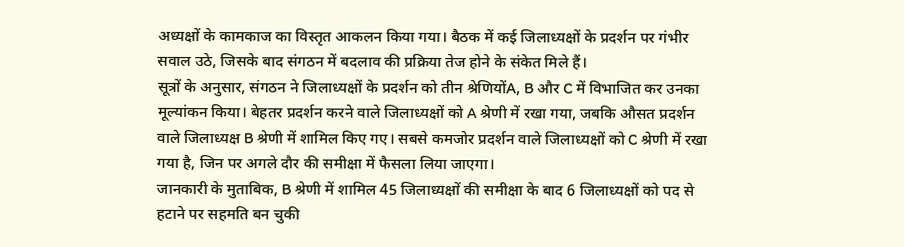अध्यक्षों के कामकाज का विस्तृत आकलन किया गया। बैठक में कई जिलाध्यक्षों के प्रदर्शन पर गंभीर सवाल उठे, जिसके बाद संगठन में बदलाव की प्रक्रिया तेज होने के संकेत मिले हैं।
सूत्रों के अनुसार, संगठन ने जिलाध्यक्षों के प्रदर्शन को तीन श्रेणियोंA, B और C में विभाजित कर उनका मूल्यांकन किया। बेहतर प्रदर्शन करने वाले जिलाध्यक्षों को A श्रेणी में रखा गया, जबकि औसत प्रदर्शन वाले जिलाध्यक्ष B श्रेणी में शामिल किए गए। सबसे कमजोर प्रदर्शन वाले जिलाध्यक्षों को C श्रेणी में रखा गया है, जिन पर अगले दौर की समीक्षा में फैसला लिया जाएगा।
जानकारी के मुताबिक, B श्रेणी में शामिल 45 जिलाध्यक्षों की समीक्षा के बाद 6 जिलाध्यक्षों को पद से हटाने पर सहमति बन चुकी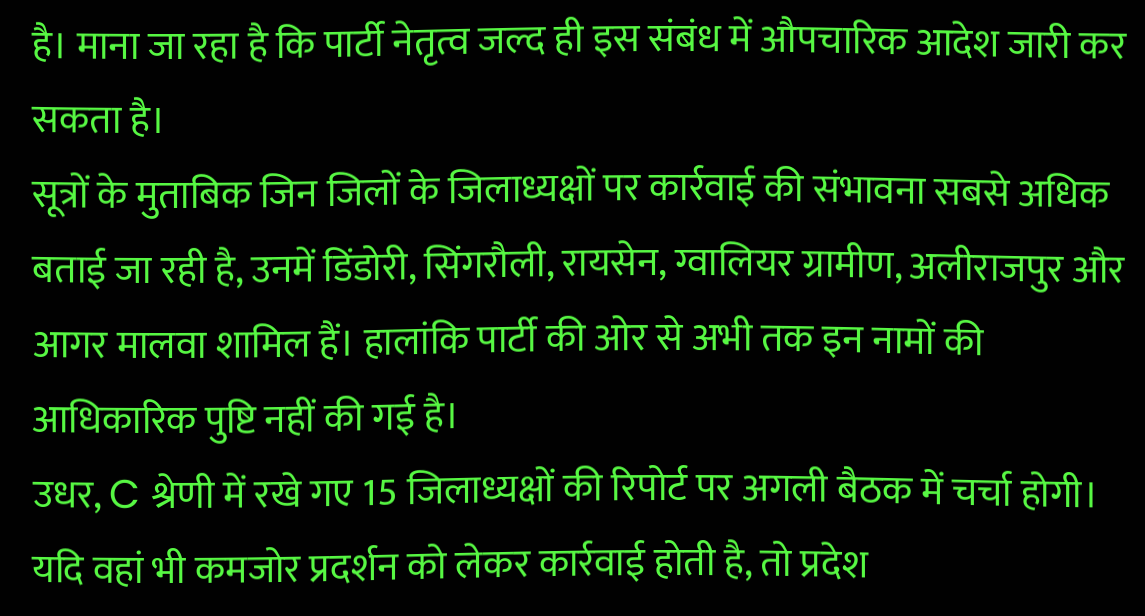है। माना जा रहा है कि पार्टी नेतृत्व जल्द ही इस संबंध में औपचारिक आदेश जारी कर सकता है।
सूत्रों के मुताबिक जिन जिलों के जिलाध्यक्षों पर कार्रवाई की संभावना सबसे अधिक बताई जा रही है, उनमें डिंडोरी, सिंगरौली, रायसेन, ग्वालियर ग्रामीण, अलीराजपुर और आगर मालवा शामिल हैं। हालांकि पार्टी की ओर से अभी तक इन नामों की आधिकारिक पुष्टि नहीं की गई है।
उधर, C श्रेणी में रखे गए 15 जिलाध्यक्षों की रिपोर्ट पर अगली बैठक में चर्चा होगी। यदि वहां भी कमजोर प्रदर्शन को लेकर कार्रवाई होती है, तो प्रदेश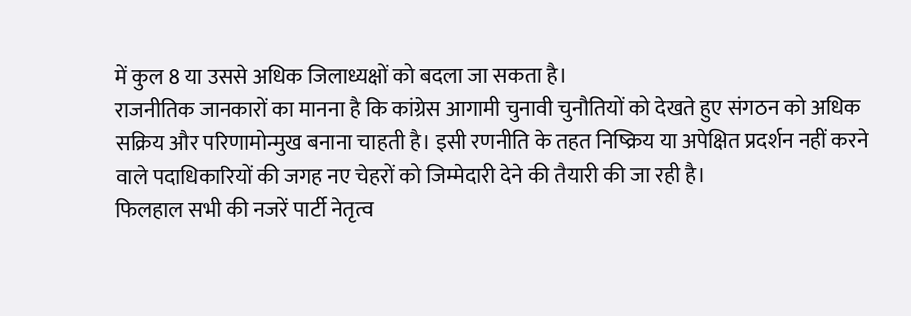में कुल 8 या उससे अधिक जिलाध्यक्षों को बदला जा सकता है।
राजनीतिक जानकारों का मानना है कि कांग्रेस आगामी चुनावी चुनौतियों को देखते हुए संगठन को अधिक सक्रिय और परिणामोन्मुख बनाना चाहती है। इसी रणनीति के तहत निष्क्रिय या अपेक्षित प्रदर्शन नहीं करने वाले पदाधिकारियों की जगह नए चेहरों को जिम्मेदारी देने की तैयारी की जा रही है।
फिलहाल सभी की नजरें पार्टी नेतृत्व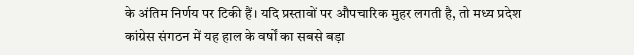के अंतिम निर्णय पर टिकी हैं। यदि प्रस्तावों पर औपचारिक मुहर लगती है, तो मध्य प्रदेश कांग्रेस संगठन में यह हाल के वर्षों का सबसे बड़ा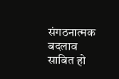संगठनात्मक बदलाव साबित हो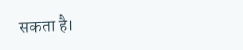सकता है।